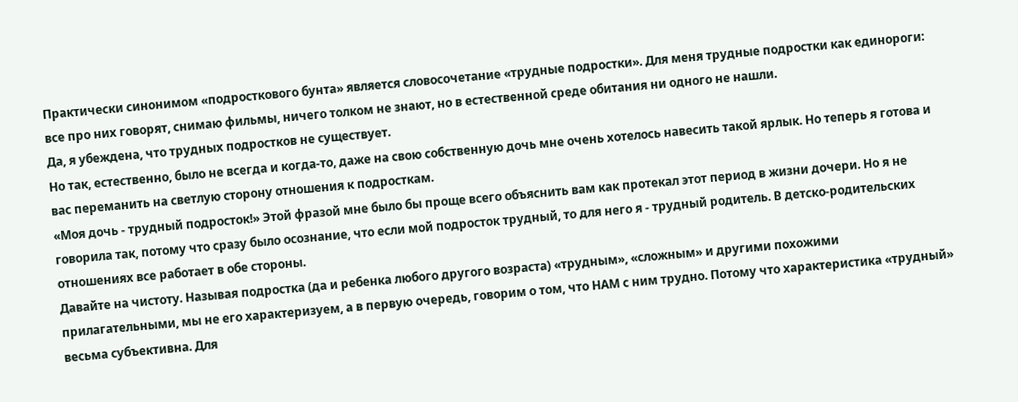Практически синонимом «подросткового бунта» является словосочетание «трудные подростки». Для меня трудные подростки как единороги: все про них говорят, снимаю фильмы, ничего толком не знают, но в естественной среде обитания ни одного не нашли.
Да, я убеждена, что трудных подростков не существует.
Но так, естественно, было не всегда и когда-то, даже на свою собственную дочь мне очень хотелось навесить такой ярлык. Но теперь я готова и вас переманить на светлую сторону отношения к подросткам.
«Моя дочь - трудный подросток!» Этой фразой мне было бы проще всего объяснить вам как протекал этот период в жизни дочери. Но я не говорила так, потому что сразу было осознание, что если мой подросток трудный, то для него я - трудный родитель. В детско-родительских отношениях все работает в обе стороны.
Давайте на чистоту. Называя подростка (да и ребенка любого другого возраста) «трудным», «сложным» и другими похожими прилагательными, мы не его характеризуем, а в первую очередь, говорим о том, что НАМ с ним трудно. Потому что характеристика «трудный» весьма субъективна. Для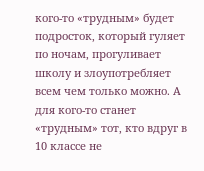кого-то «трудным» будет подросток, который гуляет по ночам, прогуливает школу и злоупотребляет всем чем только можно. А для кого-то станет «трудным» тот, кто вдруг в 10 классе не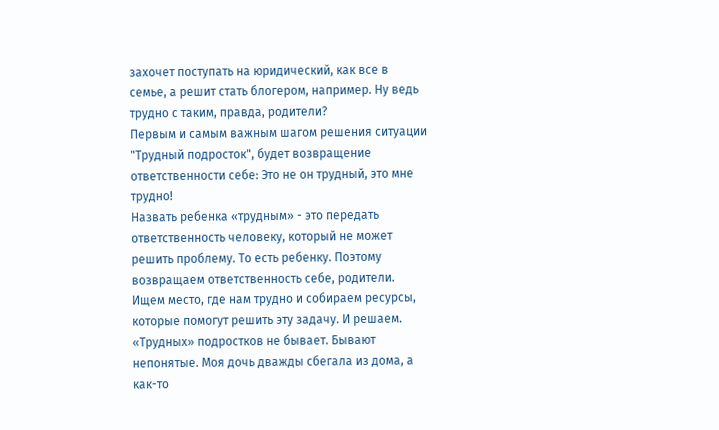захочет поступать на юридический, как все в семье, а решит стать блогером, например. Ну ведь трудно с таким, правда, родители?
Первым и самым важным шагом решения ситуации "Трудный подросток", будет возвращение ответственности себе: Это не он трудный, это мне трудно!
Назвать ребенка «трудным» - это передать ответственность человеку, который не может решить проблему. То есть ребенку. Поэтому возвращаем ответственность себе, родители. Ищем место, где нам трудно и собираем ресурсы, которые помогут решить эту задачу. И решаем.
«Трудных» подростков не бывает. Бывают непонятые. Моя дочь дважды сбегала из дома, а как-то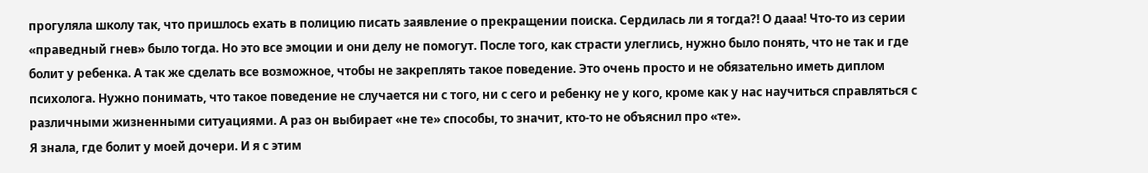прогуляла школу так, что пришлось ехать в полицию писать заявление о прекращении поиска. Сердилась ли я тогда?! О дааа! Что-то из серии «праведный гнев» было тогда. Но это все эмоции и они делу не помогут. После того, как страсти улеглись, нужно было понять, что не так и где болит у ребенка. А так же сделать все возможное, чтобы не закреплять такое поведение. Это очень просто и не обязательно иметь диплом психолога. Нужно понимать, что такое поведение не случается ни с того, ни с сего и ребенку не у кого, кроме как у нас научиться справляться с различными жизненными ситуациями. А раз он выбирает «не те» способы, то значит, кто-то не объяснил про «те».
Я знала, где болит у моей дочери. И я с этим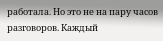работала. Но это не на пару часов разговоров. Каждый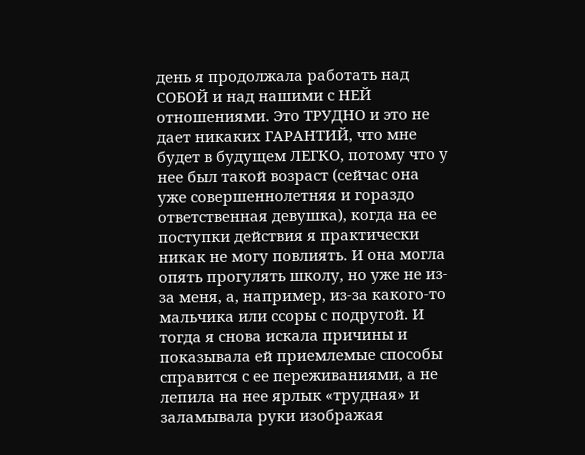день я продолжала работать над СОБОЙ и над нашими с НЕЙ отношениями. Это ТРУДНО и это не дает никаких ГАРАНТИЙ, что мне будет в будущем ЛЕГКО, потому что у нее был такой возраст (сейчас она уже совершеннолетняя и гораздо ответственная девушка), когда на ее поступки действия я практически никак не могу повлиять. И она могла опять прогулять школу, но уже не из-за меня, а, например, из-за какого-то мальчика или ссоры с подругой. И тогда я снова искала причины и показывала ей приемлемые способы справится с ее переживаниями, а не лепила на нее ярлык «трудная» и заламывала руки изображая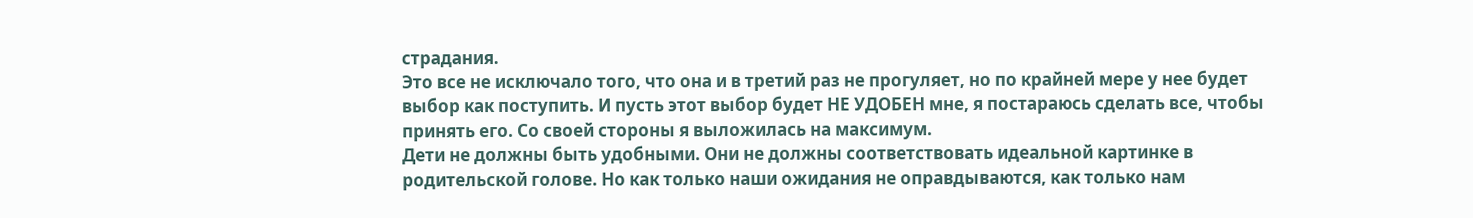страдания.
Это все не исключало того, что она и в третий раз не прогуляет, но по крайней мере у нее будет выбор как поступить. И пусть этот выбор будет НЕ УДОБЕН мне, я постараюсь сделать все, чтобы принять его. Со своей стороны я выложилась на максимум.
Дети не должны быть удобными. Они не должны соответствовать идеальной картинке в родительской голове. Но как только наши ожидания не оправдываются, как только нам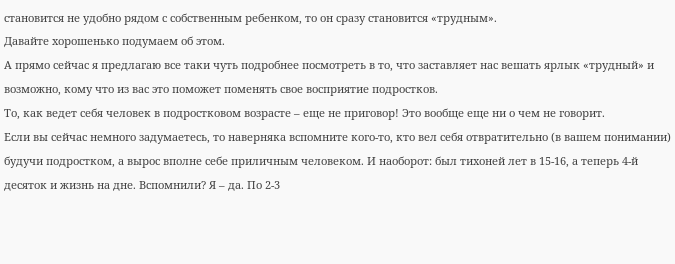становится не удобно рядом с собственным ребенком, то он сразу становится «трудным».
Давайте хорошенько подумаем об этом.
А прямо сейчас я предлагаю все таки чуть подробнее посмотреть в то, что заставляет нас вешать ярлык «трудный» и возможно, кому что из вас это поможет поменять свое восприятие подростков.
То, как ведет себя человек в подростковом возрасте – еще не приговор! Это вообще еще ни о чем не говорит.
Если вы сейчас немного задумаетесь, то наверняка вспомните кого-то, кто вел себя отвратительно (в вашем понимании) будучи подростком, а вырос вполне себе приличным человеком. И наоборот: был тихоней лет в 15-16, а теперь 4-й десяток и жизнь на дне. Вспомнили? Я – да. По 2-3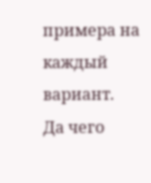примера на каждый вариант.
Да чего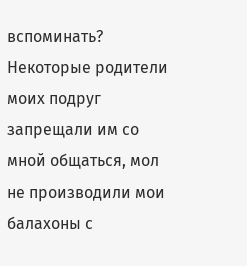вспоминать? Некоторые родители моих подруг запрещали им со мной общаться, мол не производили мои балахоны с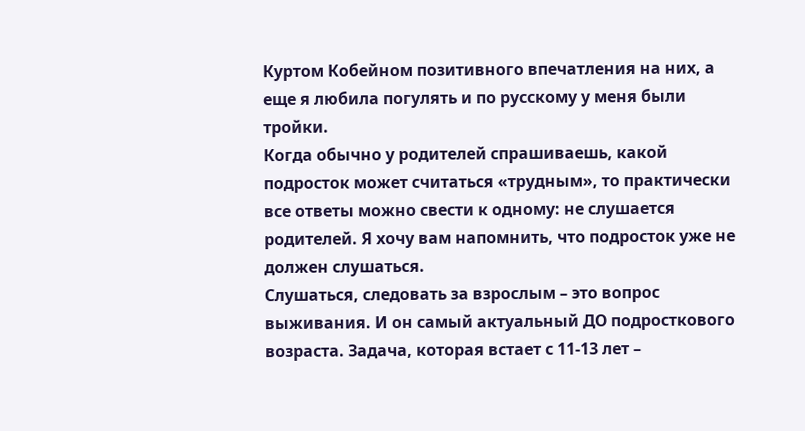Куртом Кобейном позитивного впечатления на них, а еще я любила погулять и по русскому у меня были тройки.
Когда обычно у родителей спрашиваешь, какой подросток может считаться «трудным», то практически все ответы можно свести к одному: не слушается родителей. Я хочу вам напомнить, что подросток уже не должен слушаться.
Слушаться, следовать за взрослым – это вопрос выживания. И он самый актуальный ДО подросткового возраста. Задача, которая встает с 11-13 лет –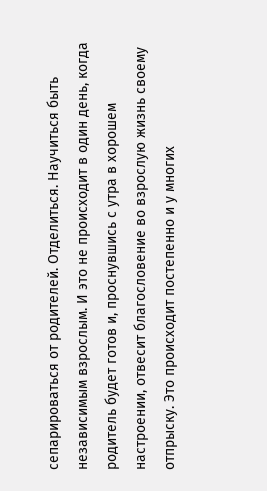сепарироваться от родителей. Отделиться. Научиться быть независимым взрослым. И это не происходит в один день, когда родитель будет готов и, проснувшись с утра в хорошем настроении, отвесит благословение во взрослую жизнь своему отпрыску. Это происходит постепенно и у многих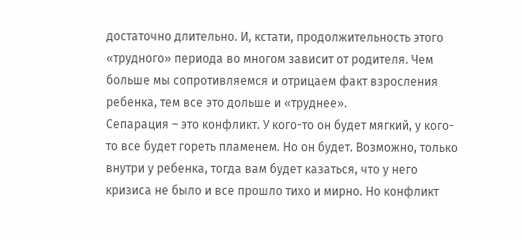достаточно длительно. И, кстати, продолжительность этого «трудного» периода во многом зависит от родителя. Чем больше мы сопротивляемся и отрицаем факт взросления ребенка, тем все это дольше и «труднее».
Сепарация – это конфликт. У кого-то он будет мягкий, у кого-то все будет гореть пламенем. Но он будет. Возможно, только внутри у ребенка, тогда вам будет казаться, что у него кризиса не было и все прошло тихо и мирно. Но конфликт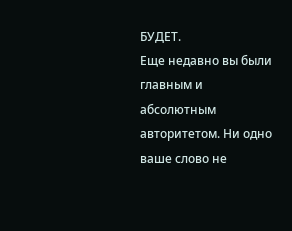БУДЕТ.
Еще недавно вы были главным и абсолютным авторитетом. Ни одно ваше слово не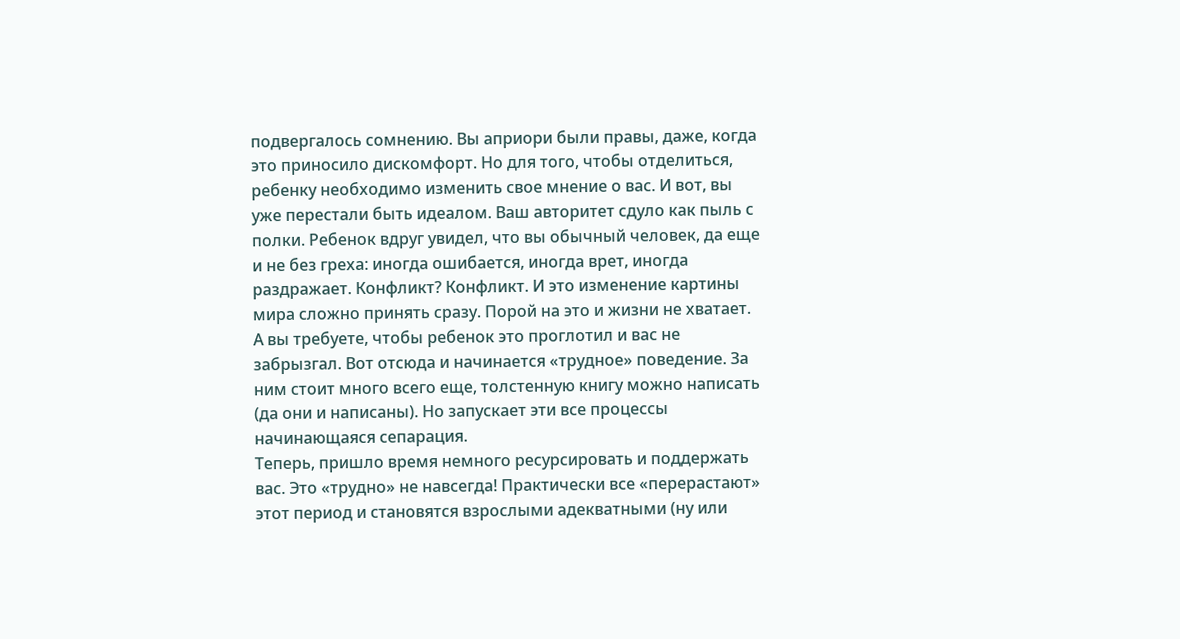подвергалось сомнению. Вы априори были правы, даже, когда это приносило дискомфорт. Но для того, чтобы отделиться, ребенку необходимо изменить свое мнение о вас. И вот, вы уже перестали быть идеалом. Ваш авторитет сдуло как пыль с полки. Ребенок вдруг увидел, что вы обычный человек, да еще и не без греха: иногда ошибается, иногда врет, иногда раздражает. Конфликт? Конфликт. И это изменение картины мира сложно принять сразу. Порой на это и жизни не хватает. А вы требуете, чтобы ребенок это проглотил и вас не забрызгал. Вот отсюда и начинается «трудное» поведение. За ним стоит много всего еще, толстенную книгу можно написать (да они и написаны). Но запускает эти все процессы начинающаяся сепарация.
Теперь, пришло время немного ресурсировать и поддержать вас. Это «трудно» не навсегда! Практически все «перерастают» этот период и становятся взрослыми адекватными (ну или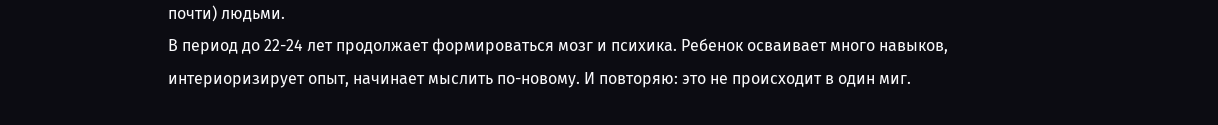почти) людьми.
В период до 22-24 лет продолжает формироваться мозг и психика. Ребенок осваивает много навыков, интериоризирует опыт, начинает мыслить по-новому. И повторяю: это не происходит в один миг.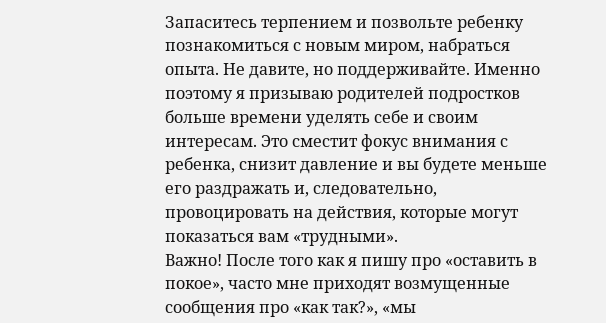Запаситесь терпением и позвольте ребенку познакомиться с новым миром, набраться опыта. Не давите, но поддерживайте. Именно поэтому я призываю родителей подростков больше времени уделять себе и своим интересам. Это сместит фокус внимания с ребенка, снизит давление и вы будете меньше его раздражать и, следовательно, провоцировать на действия, которые могут показаться вам «трудными».
Важно! После того как я пишу про «оставить в покое», часто мне приходят возмущенные сообщения про «как так?», «мы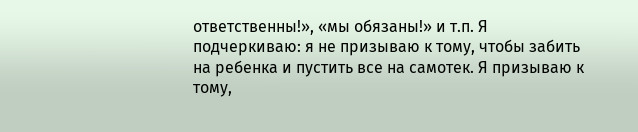ответственны!», «мы обязаны!» и т.п. Я подчеркиваю: я не призываю к тому, чтобы забить на ребенка и пустить все на самотек. Я призываю к тому,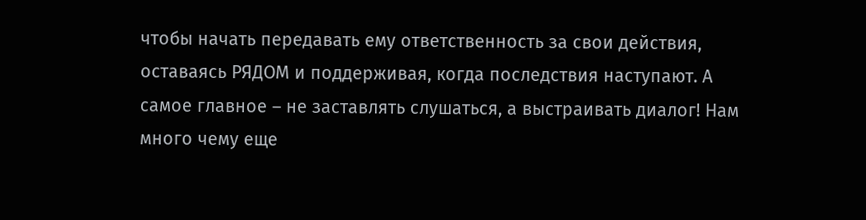чтобы начать передавать ему ответственность за свои действия, оставаясь РЯДОМ и поддерживая, когда последствия наступают. А самое главное – не заставлять слушаться, а выстраивать диалог! Нам много чему еще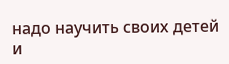надо научить своих детей и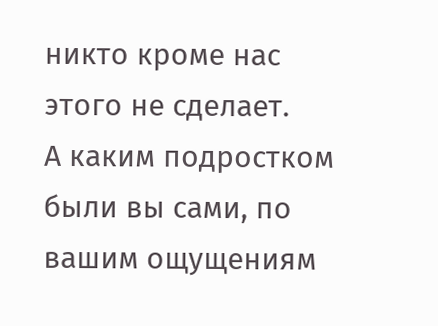никто кроме нас этого не сделает.
А каким подростком были вы сами, по вашим ощущениям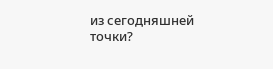из сегодняшней точки?